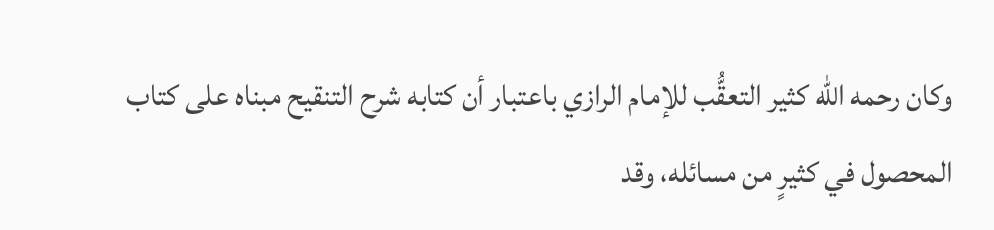وكان رحمه الله كثير التعقُّب للإمام الرازي باعتبار أن كتابه شرح التنقيح مبناه على كتاب المحصول في كثيرٍ من مسائله، وقد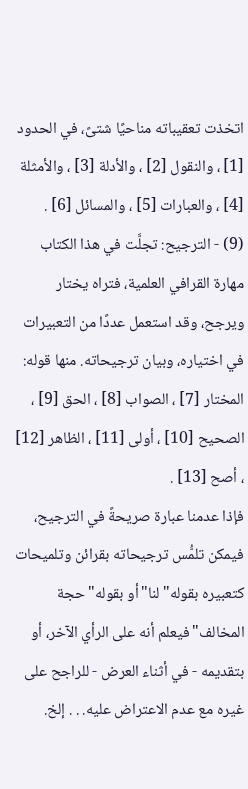اتخذت تعقيباته مناحيًا شتىً، في الحدود [1] ، والنقول [2] ، والأدلة [3] ، والأمثلة [4] ، والعبارات [5] ، والمسائل [6] .
(9) - الترجيح: تجلَّت في هذا الكتاب مهارة القرافي العلمية، فتراه يختار ويرجح، وقد استعمل عددًا من التعبيرات في اختياره، وبيان ترجيحاته. منها قوله: المختار [7] ، الصواب [8] ، الحق [9] ، الصحيح [10] ، أولى [11] ، الظاهر [12] ، أصح [13] .
فإذا عدمنا عبارة صريحةً في الترجيح، فيمكن تلمُّس ترجيحاته بقرائن وتلميحات كتعبيره بقوله"لنا"أو بقوله"حجة المخالف"فيعلم أنه على الرأي الآخر، أو بتقديمه - في أثناء العرض - للراجح على غيره مع عدم الاعتراض عليه. . . إلخ.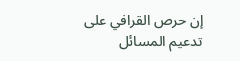إن حرص القرافي على تدعيم المسائل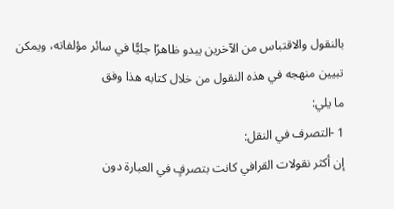بالنقول والاقتباس من الآخرين يبدو ظاهرًا جليًّا في سائر مؤلفاته، ويمكن تبيين منهجه في هذه النقول من خلال كتابه هذا وفق
ما يلي:
1 -التصرف في النقل:
إن أكثر نقولات القرافي كانت بتصرفٍ في العبارة دون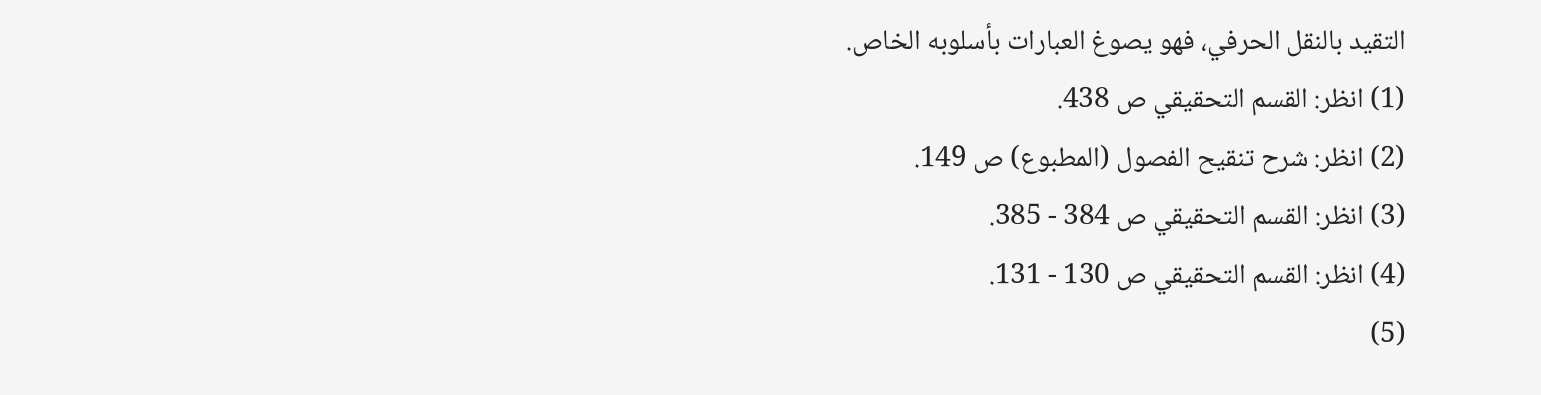التقيد بالنقل الحرفي، فهو يصوغ العبارات بأسلوبه الخاص.
(1) انظر: القسم التحقيقي ص 438.
(2) انظر: شرح تنقيح الفصول (المطبوع) ص 149.
(3) انظر: القسم التحقيقي ص 384 - 385.
(4) انظر: القسم التحقيقي ص 130 - 131.
(5)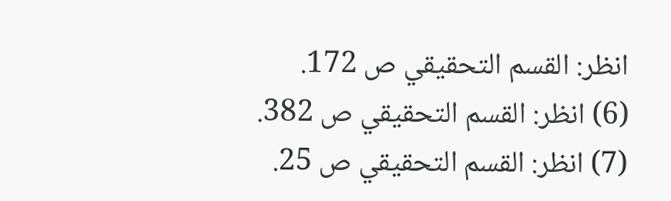انظر: القسم التحقيقي ص 172.
(6) انظر: القسم التحقيقي ص 382.
(7) انظر: القسم التحقيقي ص 25.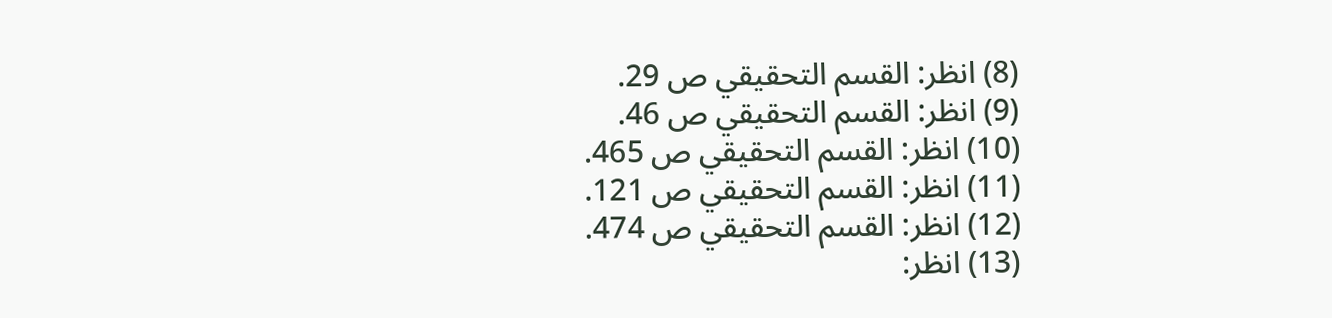(8) انظر: القسم التحقيقي ص 29.
(9) انظر: القسم التحقيقي ص 46.
(10) انظر: القسم التحقيقي ص 465.
(11) انظر: القسم التحقيقي ص 121.
(12) انظر: القسم التحقيقي ص 474.
(13) انظر: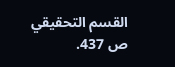القسم التحقيقي ص 437.